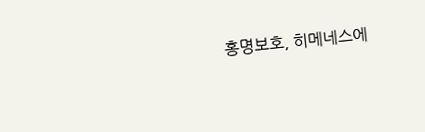홍명보호, 히메네스에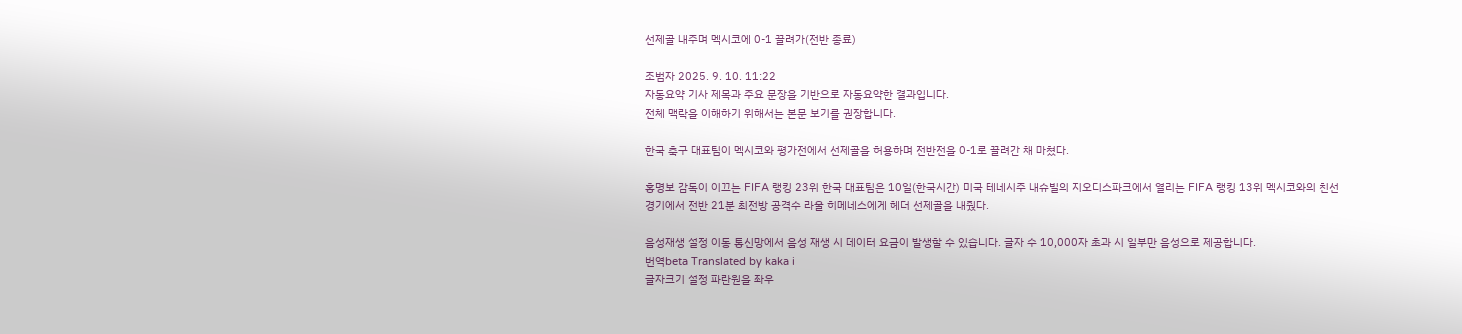선제골 내주며 멕시코에 0-1 끌려가(전반 종료)

조범자 2025. 9. 10. 11:22
자동요약 기사 제목과 주요 문장을 기반으로 자동요약한 결과입니다.
전체 맥락을 이해하기 위해서는 본문 보기를 권장합니다.

한국 축구 대표팀이 멕시코와 평가전에서 선제골을 허용하며 전반전을 0-1로 끌려간 채 마쳤다.

홍명보 감독이 이끄는 FIFA 랭킹 23위 한국 대표팀은 10일(한국시간) 미국 테네시주 내슈빌의 지오디스파크에서 열리는 FIFA 랭킹 13위 멕시코와의 친선경기에서 전반 21분 최전방 공격수 라울 히메네스에게 헤더 선제골을 내줬다.

음성재생 설정 이동 통신망에서 음성 재생 시 데이터 요금이 발생할 수 있습니다. 글자 수 10,000자 초과 시 일부만 음성으로 제공합니다.
번역beta Translated by kaka i
글자크기 설정 파란원을 좌우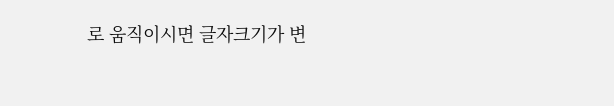로 움직이시면 글자크기가 변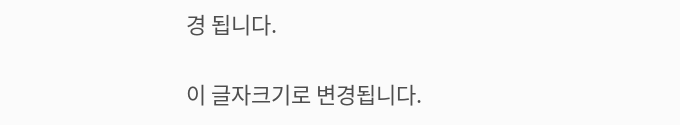경 됩니다.

이 글자크기로 변경됩니다.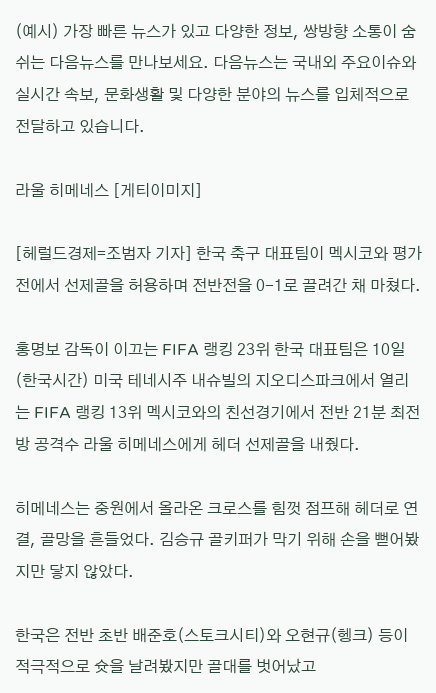(예시) 가장 빠른 뉴스가 있고 다양한 정보, 쌍방향 소통이 숨쉬는 다음뉴스를 만나보세요. 다음뉴스는 국내외 주요이슈와 실시간 속보, 문화생활 및 다양한 분야의 뉴스를 입체적으로 전달하고 있습니다.

라울 히메네스 [게티이미지]

[헤럴드경제=조범자 기자] 한국 축구 대표팀이 멕시코와 평가전에서 선제골을 허용하며 전반전을 0-1로 끌려간 채 마쳤다.

홍명보 감독이 이끄는 FIFA 랭킹 23위 한국 대표팀은 10일(한국시간) 미국 테네시주 내슈빌의 지오디스파크에서 열리는 FIFA 랭킹 13위 멕시코와의 친선경기에서 전반 21분 최전방 공격수 라울 히메네스에게 헤더 선제골을 내줬다.

히메네스는 중원에서 올라온 크로스를 힘껏 점프해 헤더로 연결, 골망을 흔들었다. 김승규 골키퍼가 막기 위해 손을 뻗어봤지만 닿지 않았다.

한국은 전반 초반 배준호(스토크시티)와 오현규(헹크) 등이 적극적으로 슛을 날려봤지만 골대를 벗어났고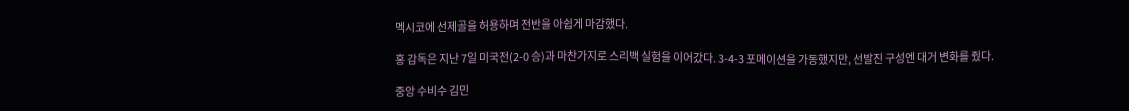멕시코에 선제골을 허용하며 전반을 아쉽게 마감했다.

홍 감독은 지난 7일 미국전(2-0 승)과 마찬가지로 스리백 실험을 이어갔다. 3-4-3 포메이션을 가동했지만, 선발진 구성엔 대거 변화를 줬다.

중앙 수비수 김민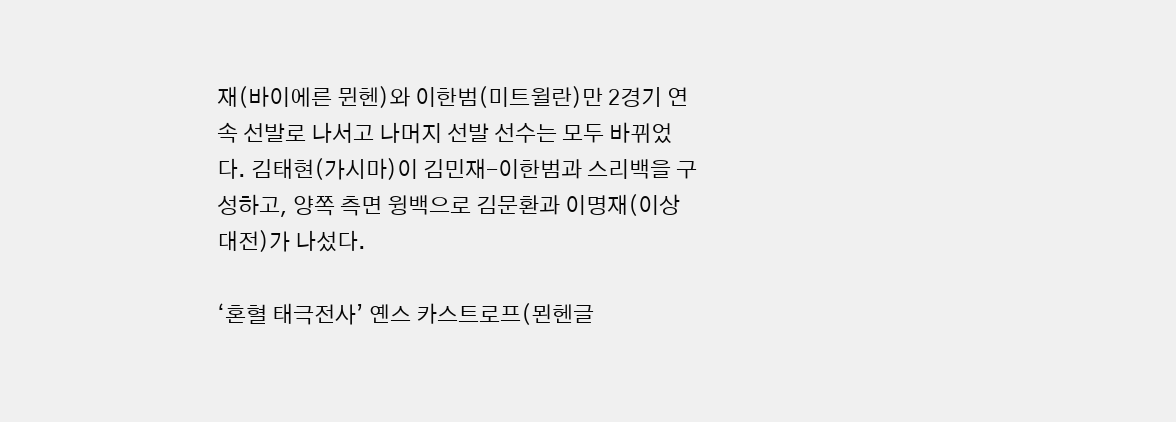재(바이에른 뮌헨)와 이한범(미트윌란)만 2경기 연속 선발로 나서고 나머지 선발 선수는 모두 바뀌었다. 김태현(가시마)이 김민재-이한범과 스리백을 구성하고, 양쪽 측면 윙백으로 김문환과 이명재(이상 대전)가 나섰다.

‘혼혈 태극전사’ 옌스 카스트로프(묀헨글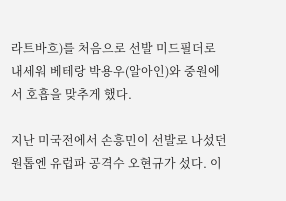라트바흐)를 처음으로 선발 미드필더로 내세워 베테랑 박용우(알아인)와 중원에서 호흡을 맞추게 했다.

지난 미국전에서 손흥민이 선발로 나섰던 원톱엔 유럽파 공격수 오현규가 섰다. 이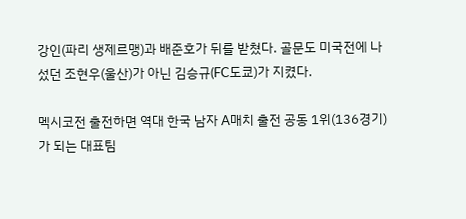강인(파리 생제르맹)과 배준호가 뒤를 받쳤다. 골문도 미국전에 나섰던 조현우(울산)가 아닌 김승규(FC도쿄)가 지켰다.

멕시코전 출전하면 역대 한국 남자 A매치 출전 공동 1위(136경기)가 되는 대표팀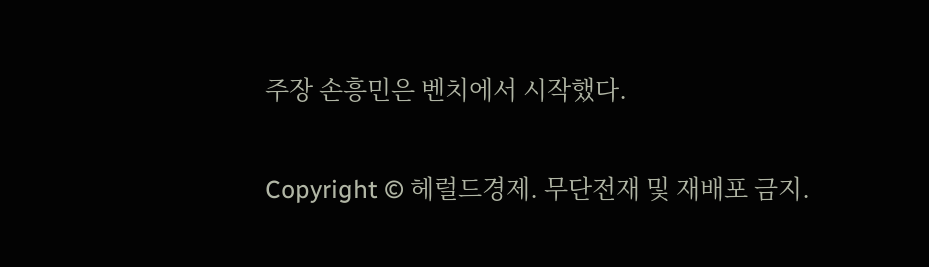주장 손흥민은 벤치에서 시작했다.

Copyright © 헤럴드경제. 무단전재 및 재배포 금지.